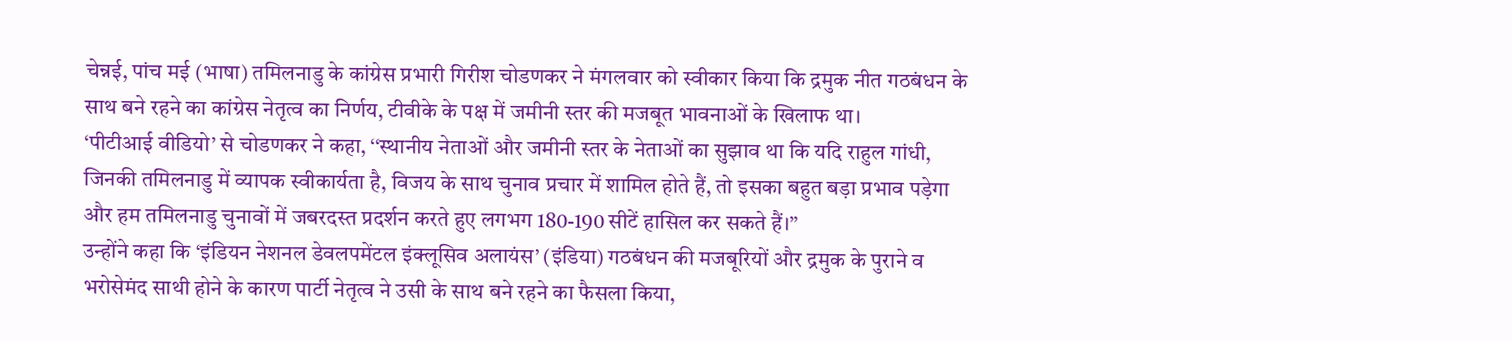चेन्नई, पांच मई (भाषा) तमिलनाडु के कांग्रेस प्रभारी गिरीश चोडणकर ने मंगलवार को स्वीकार किया कि द्रमुक नीत गठबंधन के साथ बने रहने का कांग्रेस नेतृत्व का निर्णय, टीवीके के पक्ष में जमीनी स्तर की मजबूत भावनाओं के खिलाफ था।
‘पीटीआई वीडियो’ से चोडणकर ने कहा, ‘‘स्थानीय नेताओं और जमीनी स्तर के नेताओं का सुझाव था कि यदि राहुल गांधी, जिनकी तमिलनाडु में व्यापक स्वीकार्यता है, विजय के साथ चुनाव प्रचार में शामिल होते हैं, तो इसका बहुत बड़ा प्रभाव पड़ेगा और हम तमिलनाडु चुनावों में जबरदस्त प्रदर्शन करते हुए लगभग 180-190 सीटें हासिल कर सकते हैं।’’
उन्होंने कहा कि ‘इंडियन नेशनल डेवलपमेंटल इंक्लूसिव अलायंस’ (इंडिया) गठबंधन की मजबूरियों और द्रमुक के पुराने व भरोसेमंद साथी होने के कारण पार्टी नेतृत्व ने उसी के साथ बने रहने का फैसला किया,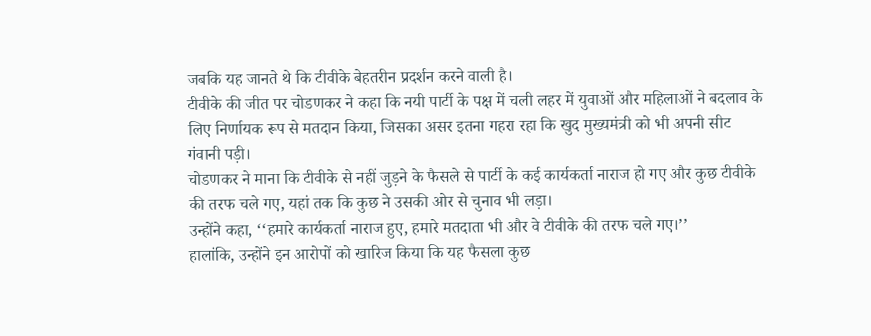जबकि यह जानते थे कि टीवीके बेहतरीन प्रदर्शन करने वाली है।
टीवीके की जीत पर चोडणकर ने कहा कि नयी पार्टी के पक्ष में चली लहर में युवाओं और महिलाओं ने बदलाव के लिए निर्णायक रूप से मतदान किया, जिसका असर इतना गहरा रहा कि खुद मुख्यमंत्री को भी अपनी सीट गंवानी पड़ी।
चोडणकर ने माना कि टीवीके से नहीं जुड़ने के फैसले से पार्टी के कई कार्यकर्ता नाराज हो गए और कुछ टीवीके की तरफ चले गए, यहां तक कि कुछ ने उसकी ओर से चुनाव भी लड़ा।
उन्होंने कहा, ‘‘हमारे कार्यकर्ता नाराज हुए, हमारे मतदाता भी और वे टीवीके की तरफ चले गए।’’
हालांकि, उन्होंने इन आरोपों को खारिज किया कि यह फैसला कुछ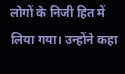लोगों के निजी हित में लिया गया। उन्होंने कहा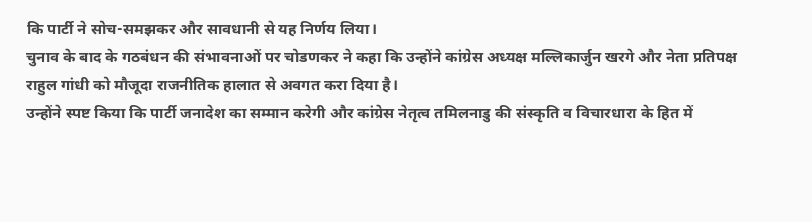कि पार्टी ने सोच-समझकर और सावधानी से यह निर्णय लिया।
चुनाव के बाद के गठबंधन की संभावनाओं पर चोडणकर ने कहा कि उन्होंने कांग्रेस अध्यक्ष मल्लिकार्जुन खरगे और नेता प्रतिपक्ष राहुल गांधी को मौजूदा राजनीतिक हालात से अवगत करा दिया है।
उन्होंने स्पष्ट किया कि पार्टी जनादेश का सम्मान करेगी और कांग्रेस नेतृत्व तमिलनाडु की संस्कृति व विचारधारा के हित में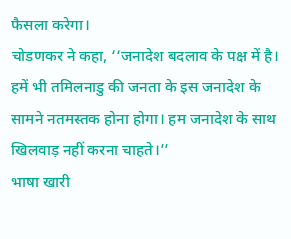फैसला करेगा।
चोडणकर ने कहा, ‘‘जनादेश बदलाव के पक्ष में है। हमें भी तमिलनाडु की जनता के इस जनादेश के सामने नतमस्तक होना होगा। हम जनादेश के साथ खिलवाड़ नहीं करना चाहते।’’
भाषा खारी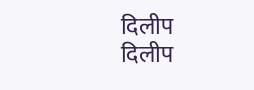दिलीप
दिलीप